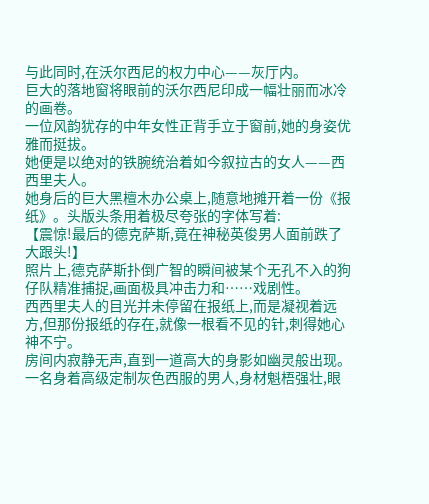与此同时,在沃尔西尼的权力中心——灰厅内。
巨大的落地窗将眼前的沃尔西尼印成一幅壮丽而冰冷的画卷。
一位风韵犹存的中年女性正背手立于窗前,她的身姿优雅而挺拔。
她便是以绝对的铁腕统治着如今叙拉古的女人——西西里夫人。
她身后的巨大黑檀木办公桌上,随意地摊开着一份《报纸》。头版头条用着极尽夸张的字体写着:
【震惊!最后的德克萨斯,竟在神秘英俊男人面前跌了大跟头!】
照片上,德克萨斯扑倒广智的瞬间被某个无孔不入的狗仔队精准捕捉,画面极具冲击力和……戏剧性。
西西里夫人的目光并未停留在报纸上,而是凝视着远方,但那份报纸的存在,就像一根看不见的针,刺得她心神不宁。
房间内寂静无声,直到一道高大的身影如幽灵般出现。
一名身着高级定制灰色西服的男人,身材魁梧强壮,眼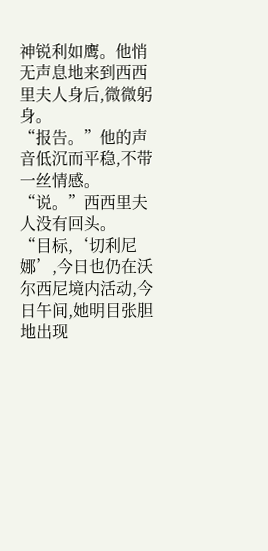神锐利如鹰。他悄无声息地来到西西里夫人身后,微微躬身。
“报告。”他的声音低沉而平稳,不带一丝情感。
“说。”西西里夫人没有回头。
“目标,‘切利尼娜’,今日也仍在沃尔西尼境内活动,今日午间,她明目张胆地出现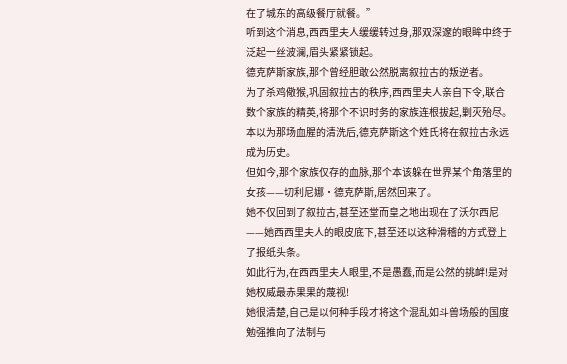在了城东的高级餐厅就餐。”
听到这个消息,西西里夫人缓缓转过身,那双深邃的眼眸中终于泛起一丝波澜,眉头紧紧锁起。
德克萨斯家族,那个曾经胆敢公然脱离叙拉古的叛逆者。
为了杀鸡儆猴,巩固叙拉古的秩序,西西里夫人亲自下令,联合数个家族的精英,将那个不识时务的家族连根拔起,剿灭殆尽。
本以为那场血腥的清洗后,德克萨斯这个姓氏将在叙拉古永远成为历史。
但如今,那个家族仅存的血脉,那个本该躲在世界某个角落里的女孩——切利尼娜·德克萨斯,居然回来了。
她不仅回到了叙拉古,甚至还堂而皇之地出现在了沃尔西尼——她西西里夫人的眼皮底下,甚至还以这种滑稽的方式登上了报纸头条。
如此行为,在西西里夫人眼里,不是愚蠢,而是公然的挑衅!是对她权威最赤果果的蔑视!
她很清楚,自己是以何种手段才将这个混乱如斗兽场般的国度勉强推向了法制与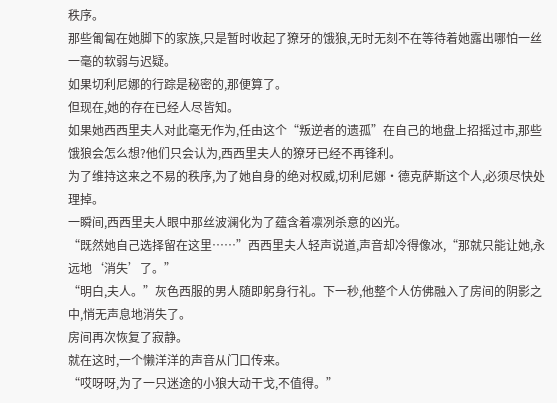秩序。
那些匍匐在她脚下的家族,只是暂时收起了獠牙的饿狼,无时无刻不在等待着她露出哪怕一丝一毫的软弱与迟疑。
如果切利尼娜的行踪是秘密的,那便算了。
但现在,她的存在已经人尽皆知。
如果她西西里夫人对此毫无作为,任由这个“叛逆者的遗孤”在自己的地盘上招摇过市,那些饿狼会怎么想?他们只会认为,西西里夫人的獠牙已经不再锋利。
为了维持这来之不易的秩序,为了她自身的绝对权威,切利尼娜·德克萨斯这个人,必须尽快处理掉。
一瞬间,西西里夫人眼中那丝波澜化为了蕴含着凛冽杀意的凶光。
“既然她自己选择留在这里……”西西里夫人轻声说道,声音却冷得像冰,“那就只能让她,永远地‘消失’了。”
“明白,夫人。”灰色西服的男人随即躬身行礼。下一秒,他整个人仿佛融入了房间的阴影之中,悄无声息地消失了。
房间再次恢复了寂静。
就在这时,一个懒洋洋的声音从门口传来。
“哎呀呀,为了一只迷途的小狼大动干戈,不值得。”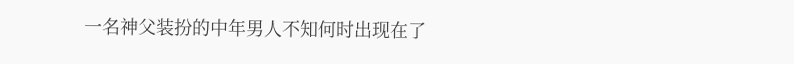一名神父装扮的中年男人不知何时出现在了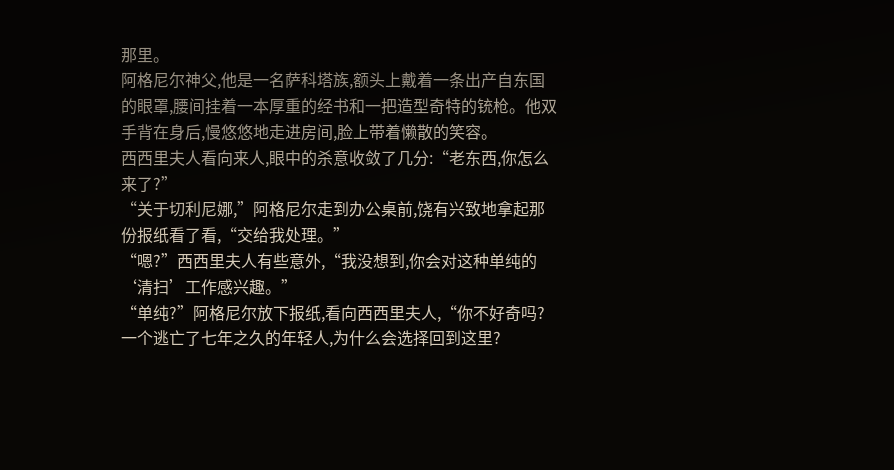那里。
阿格尼尔神父,他是一名萨科塔族,额头上戴着一条出产自东国的眼罩,腰间挂着一本厚重的经书和一把造型奇特的铳枪。他双手背在身后,慢悠悠地走进房间,脸上带着懒散的笑容。
西西里夫人看向来人,眼中的杀意收敛了几分:“老东西,你怎么来了?”
“关于切利尼娜,”阿格尼尔走到办公桌前,饶有兴致地拿起那份报纸看了看,“交给我处理。”
“嗯?”西西里夫人有些意外,“我没想到,你会对这种单纯的‘清扫’工作感兴趣。”
“单纯?”阿格尼尔放下报纸,看向西西里夫人,“你不好奇吗?一个逃亡了七年之久的年轻人,为什么会选择回到这里?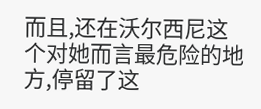而且,还在沃尔西尼这个对她而言最危险的地方,停留了这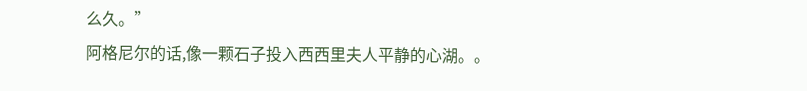么久。”
阿格尼尔的话,像一颗石子投入西西里夫人平静的心湖。。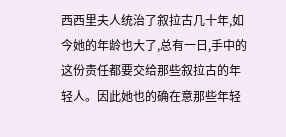西西里夫人统治了叙拉古几十年,如今她的年龄也大了,总有一日,手中的这份责任都要交给那些叙拉古的年轻人。因此她也的确在意那些年轻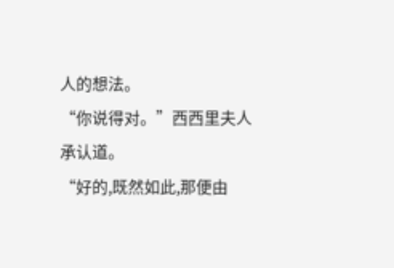人的想法。
“你说得对。”西西里夫人承认道。
“好的,既然如此,那便由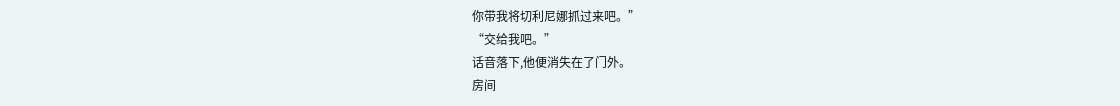你带我将切利尼娜抓过来吧。”
“交给我吧。”
话音落下,他便消失在了门外。
房间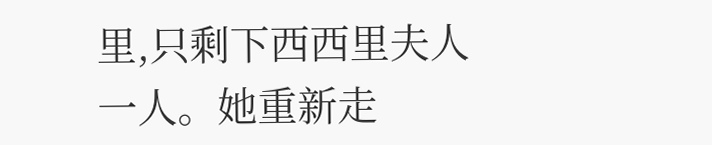里,只剩下西西里夫人一人。她重新走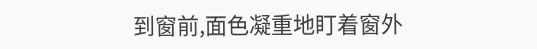到窗前,面色凝重地盯着窗外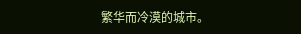繁华而冷漠的城市。